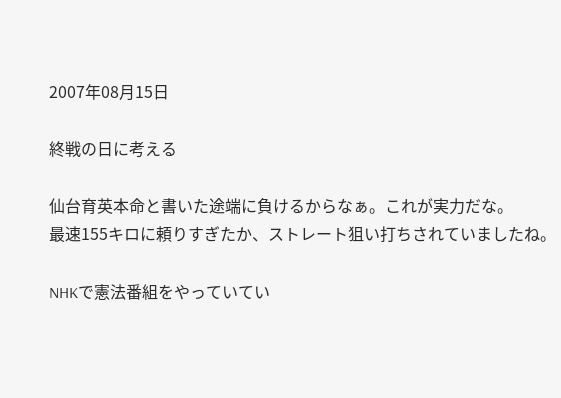2007年08月15日

終戦の日に考える

仙台育英本命と書いた途端に負けるからなぁ。これが実力だな。
最速155キロに頼りすぎたか、ストレート狙い打ちされていましたね。

NHKで憲法番組をやっていてい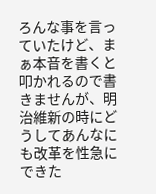ろんな事を言っていたけど、まぁ本音を書くと叩かれるので書きませんが、明治維新の時にどうしてあんなにも改革を性急にできた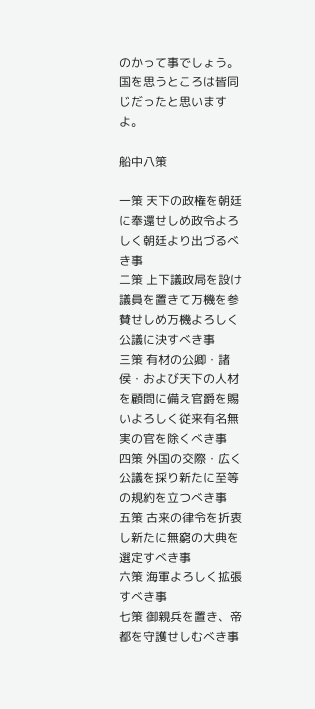のかって事でしょう。国を思うところは皆同じだったと思いますよ。

船中八策

一策 天下の政権を朝廷に奉還せしめ政令よろしく朝廷より出づるべき事
二策 上下議政局を設け議員を置きて万機を参賛せしめ万機よろしく公議に決すべき事
三策 有材の公卿・諸侯・および天下の人材を顧問に備え官爵を賜いよろしく従来有名無実の官を除くべき事
四策 外国の交際・広く公議を採り新たに至等の規約を立つべき事
五策 古来の律令を折衷し新たに無窮の大典を選定すべき事
六策 海軍よろしく拡張すべき事
七策 御親兵を置き、帝都を守護せしむべき事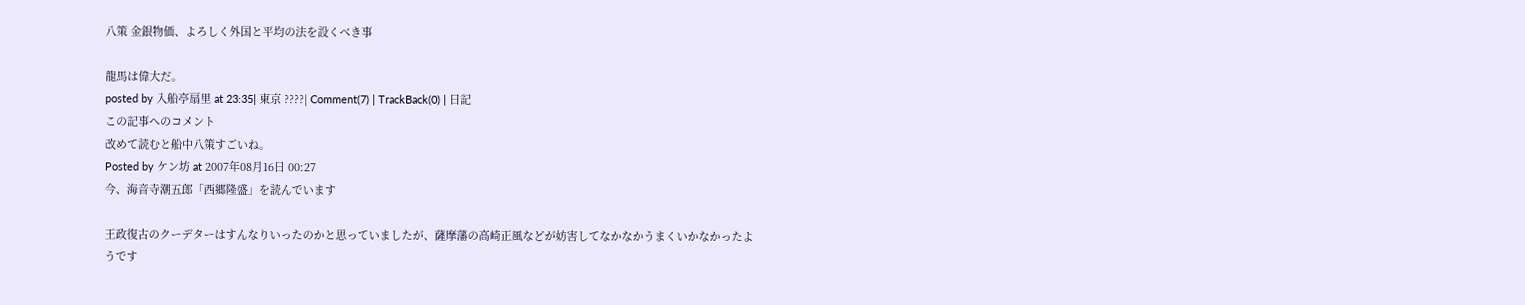八策 金銀物価、よろしく外国と平均の法を設くべき事

龍馬は偉大だ。
posted by 入船亭扇里 at 23:35| 東京 ????| Comment(7) | TrackBack(0) | 日記
この記事へのコメント
改めて読むと船中八策すごいね。
Posted by ケン坊 at 2007年08月16日 00:27
今、海音寺潮五郎「西郷隆盛」を読んでいます

王政復古のクーデターはすんなりいったのかと思っていましたが、薩摩藩の高崎正風などが妨害してなかなかうまくいかなかったようです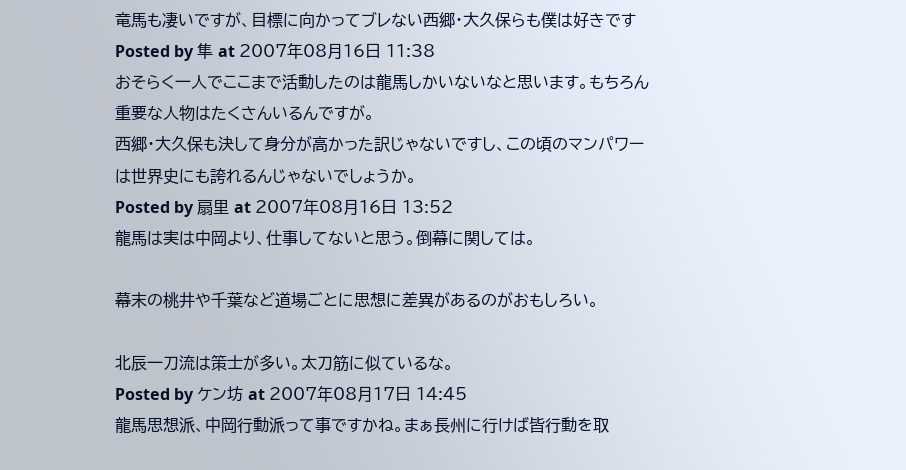竜馬も凄いですが、目標に向かってブレない西郷・大久保らも僕は好きです
Posted by 隼 at 2007年08月16日 11:38
おそらく一人でここまで活動したのは龍馬しかいないなと思います。もちろん重要な人物はたくさんいるんですが。
西郷・大久保も決して身分が高かった訳じゃないですし、この頃のマンパワーは世界史にも誇れるんじゃないでしょうか。
Posted by 扇里 at 2007年08月16日 13:52
龍馬は実は中岡より、仕事してないと思う。倒幕に関しては。

幕末の桃井や千葉など道場ごとに思想に差異があるのがおもしろい。

北辰一刀流は策士が多い。太刀筋に似ているな。
Posted by ケン坊 at 2007年08月17日 14:45
龍馬思想派、中岡行動派って事ですかね。まぁ長州に行けば皆行動を取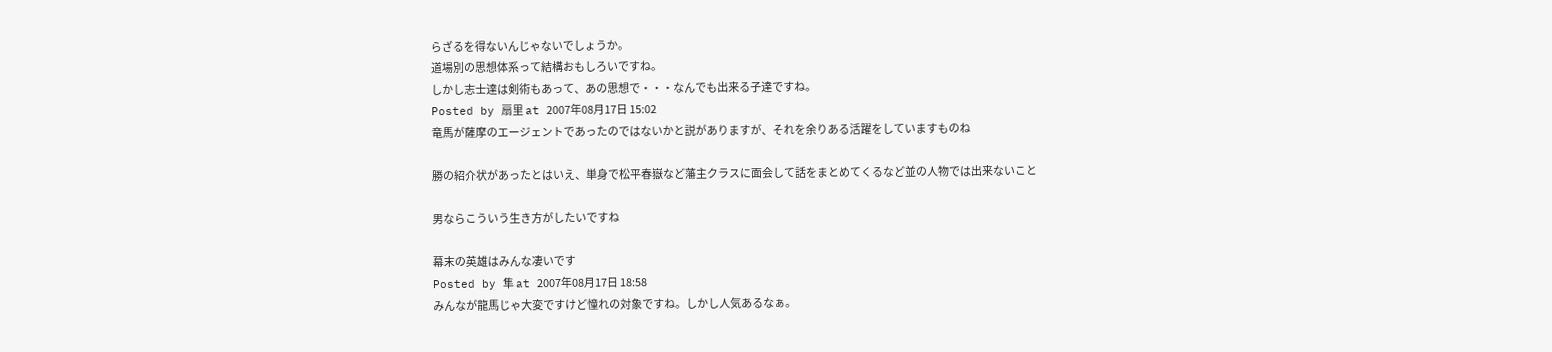らざるを得ないんじゃないでしょうか。
道場別の思想体系って結構おもしろいですね。
しかし志士達は剣術もあって、あの思想で・・・なんでも出来る子達ですね。
Posted by 扇里 at 2007年08月17日 15:02
竜馬が薩摩のエージェントであったのではないかと説がありますが、それを余りある活躍をしていますものね

勝の紹介状があったとはいえ、単身で松平春嶽など藩主クラスに面会して話をまとめてくるなど並の人物では出来ないこと

男ならこういう生き方がしたいですね

幕末の英雄はみんな凄いです
Posted by 隼 at 2007年08月17日 18:58
みんなが龍馬じゃ大変ですけど憧れの対象ですね。しかし人気あるなぁ。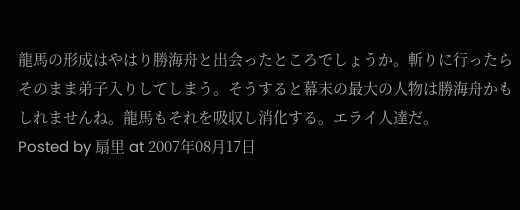龍馬の形成はやはり勝海舟と出会ったところでしょうか。斬りに行ったらそのまま弟子入りしてしまう。そうすると幕末の最大の人物は勝海舟かもしれませんね。龍馬もそれを吸収し消化する。エライ人達だ。
Posted by 扇里 at 2007年08月17日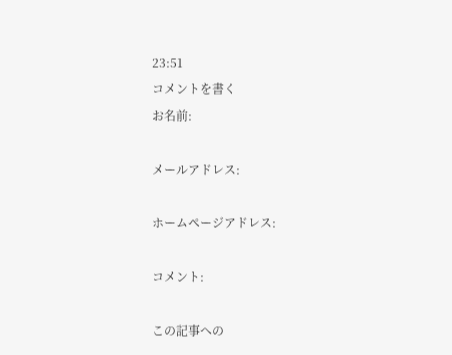23:51
コメントを書く
お名前:

メールアドレス:

ホームページアドレス:

コメント:

この記事への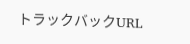トラックバックURL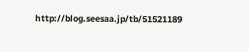http://blog.seesaa.jp/tb/51521189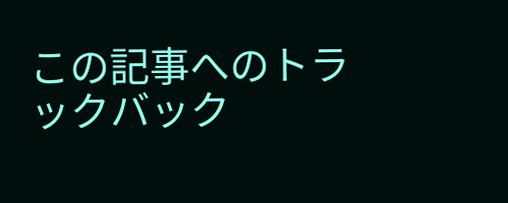この記事へのトラックバック